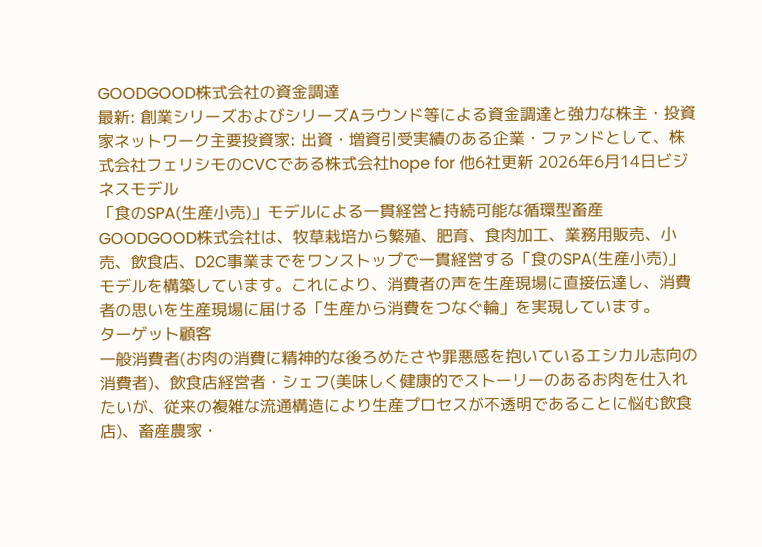GOODGOOD株式会社の資金調達
最新: 創業シリーズおよびシリーズAラウンド等による資金調達と強力な株主・投資家ネットワーク主要投資家: 出資・増資引受実績のある企業・ファンドとして、株式会社フェリシモのCVCである株式会社hope for 他6社更新 2026年6月14日ビジネスモデル
「食のSPA(生産小売)」モデルによる一貫経営と持続可能な循環型畜産
GOODGOOD株式会社は、牧草栽培から繁殖、肥育、食肉加工、業務用販売、小売、飲食店、D2C事業までをワンストップで一貫経営する「食のSPA(生産小売)」モデルを構築しています。これにより、消費者の声を生産現場に直接伝達し、消費者の思いを生産現場に届ける「生産から消費をつなぐ輪」を実現しています。
ターゲット顧客
一般消費者(お肉の消費に精神的な後ろめたさや罪悪感を抱いているエシカル志向の消費者)、飲食店経営者・シェフ(美味しく健康的でストーリーのあるお肉を仕入れたいが、従来の複雑な流通構造により生産プロセスが不透明であることに悩む飲食店)、畜産農家・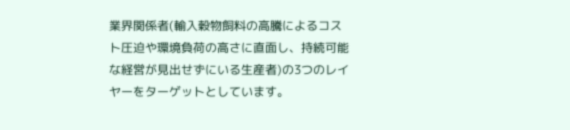業界関係者(輸入穀物飼料の高騰によるコスト圧迫や環境負荷の高さに直面し、持続可能な経営が見出せずにいる生産者)の3つのレイヤーをターゲットとしています。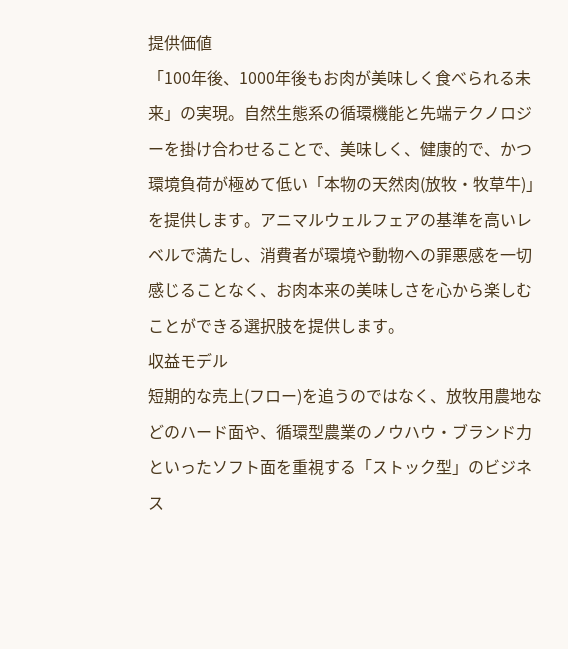提供価値
「100年後、1000年後もお肉が美味しく食べられる未来」の実現。自然生態系の循環機能と先端テクノロジーを掛け合わせることで、美味しく、健康的で、かつ環境負荷が極めて低い「本物の天然肉(放牧・牧草牛)」を提供します。アニマルウェルフェアの基準を高いレベルで満たし、消費者が環境や動物への罪悪感を一切感じることなく、お肉本来の美味しさを心から楽しむことができる選択肢を提供します。
収益モデル
短期的な売上(フロー)を追うのではなく、放牧用農地などのハード面や、循環型農業のノウハウ・ブランド力といったソフト面を重視する「ストック型」のビジネス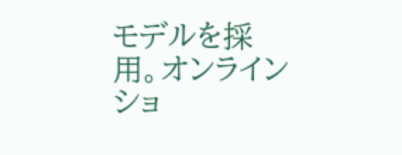モデルを採用。オンラインショ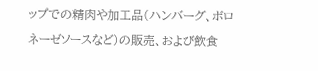ップでの精肉や加工品(ハンバーグ、ボロネーゼソースなど)の販売、および飲食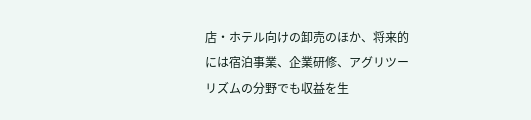店・ホテル向けの卸売のほか、将来的には宿泊事業、企業研修、アグリツーリズムの分野でも収益を生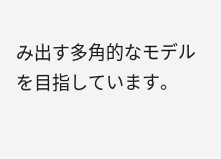み出す多角的なモデルを目指しています。